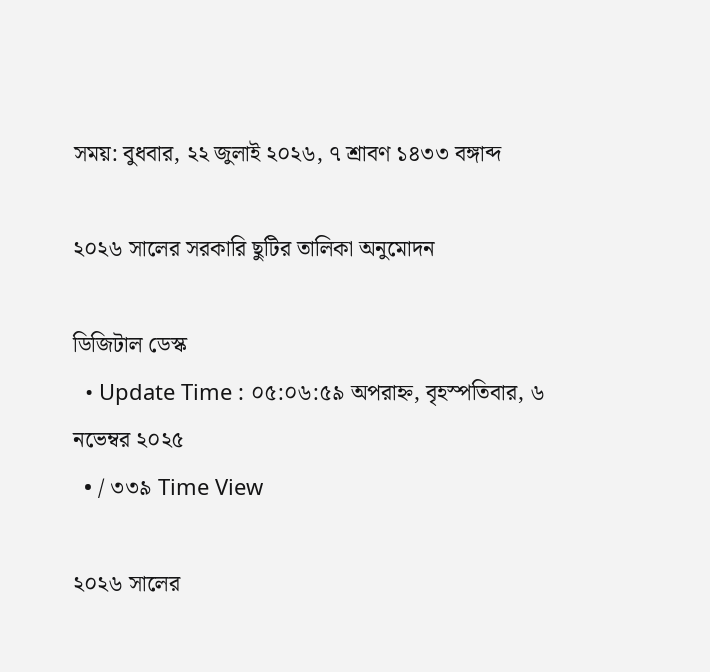সময়: বুধবার, ২২ জুলাই ২০২৬, ৭ শ্রাবণ ১৪৩৩ বঙ্গাব্দ

২০২৬ সালের সরকারি ছুটির তালিকা অনুমোদন

ডিজিটাল ডেস্ক
  • Update Time : ০৫:০৬:৫৯ অপরাহ্ন, বৃহস্পতিবার, ৬ নভেম্বর ২০২৫
  • / ৩৩৯ Time View

২০২৬ সালের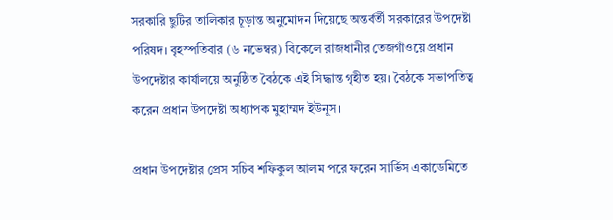সরকারি ছুটির তালিকার চূড়ান্ত অনুমোদন দিয়েছে অন্তর্বর্তী সরকারের উপদেষ্টা পরিষদ। বৃহস্পতিবার (৬ নভেম্বর) বিকেলে রাজধানীর তেজগাঁওয়ে প্রধান উপদেষ্টার কার্যালয়ে অনুষ্ঠিত বৈঠকে এই সিদ্ধান্ত গৃহীত হয়। বৈঠকে সভাপতিত্ব করেন প্রধান উপদেষ্টা অধ্যাপক মুহাম্মদ ইউনূস।

প্রধান উপদেষ্টার প্রেস সচিব শফিকুল আলম পরে ফরেন সার্ভিস একাডেমিতে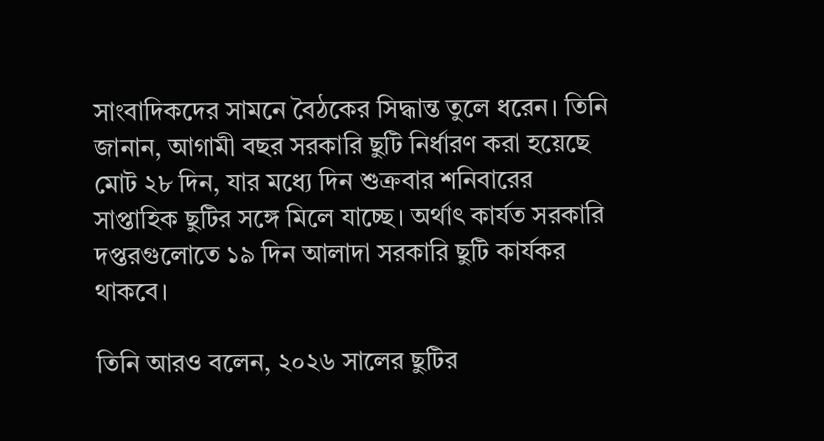সাংবাদিকদের সামনে বৈঠকের সিদ্ধান্ত তুলে ধরেন। তিনি জানান, আগামী বছর সরকারি ছুটি নির্ধারণ করা হয়েছে মোট ২৮ দিন, যার মধ্যে দিন শুক্রবার শনিবারের সাপ্তাহিক ছুটির সঙ্গে মিলে যাচ্ছে। অর্থাৎ কার্যত সরকারি দপ্তরগুলোতে ১৯ দিন আলাদা সরকারি ছুটি কার্যকর থাকবে।

তিনি আরও বলেন, ২০২৬ সালের ছুটির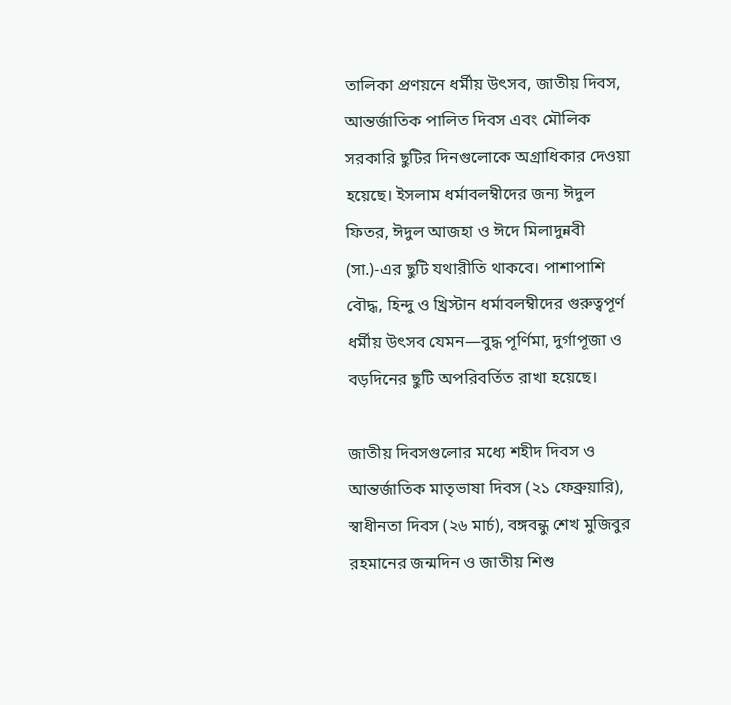তালিকা প্রণয়নে ধর্মীয় উৎসব, জাতীয় দিবস, আন্তর্জাতিক পালিত দিবস এবং মৌলিক সরকারি ছুটির দিনগুলোকে অগ্রাধিকার দেওয়া হয়েছে। ইসলাম ধর্মাবলম্বীদের জন্য ঈদুল ফিতর, ঈদুল আজহা ও ঈদে মিলাদুন্নবী (সা.)-এর ছুটি যথারীতি থাকবে। পাশাপাশি বৌদ্ধ, হিন্দু ও খ্রিস্টান ধর্মাবলম্বীদের গুরুত্বপূর্ণ ধর্মীয় উৎসব যেমন—বুদ্ধ পূর্ণিমা, দুর্গাপূজা ও বড়দিনের ছুটি অপরিবর্তিত রাখা হয়েছে।

জাতীয় দিবসগুলোর মধ্যে শহীদ দিবস ও আন্তর্জাতিক মাতৃভাষা দিবস (২১ ফেব্রুয়ারি), স্বাধীনতা দিবস (২৬ মার্চ), বঙ্গবন্ধু শেখ মুজিবুর রহমানের জন্মদিন ও জাতীয় শিশু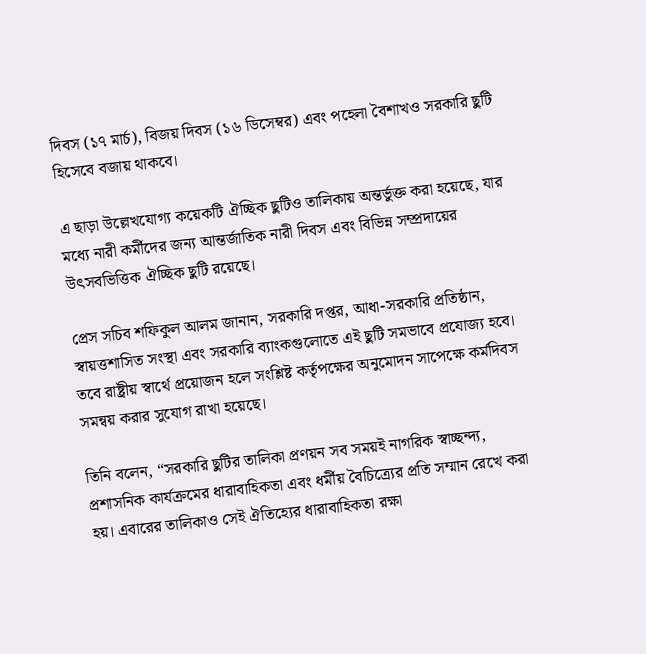দিবস (১৭ মার্চ), বিজয় দিবস (১৬ ডিসেম্বর) এবং পহেলা বৈশাখও সরকারি ছুটি হিসেবে বজায় থাকবে।

এ ছাড়া উল্লেখযোগ্য কয়েকটি ঐচ্ছিক ছুটিও তালিকায় অন্তর্ভুক্ত করা হয়েছে, যার মধ্যে নারী কর্মীদের জন্য আন্তর্জাতিক নারী দিবস এবং বিভিন্ন সম্প্রদায়ের উৎসবভিত্তিক ঐচ্ছিক ছুটি রয়েছে।

প্রেস সচিব শফিকুল আলম জানান, সরকারি দপ্তর, আধা-সরকারি প্রতিষ্ঠান, স্বায়ত্তশাসিত সংস্থা এবং সরকারি ব্যাংকগুলোতে এই ছুটি সমভাবে প্রযোজ্য হবে। তবে রাষ্ট্রীয় স্বার্থে প্রয়োজন হলে সংশ্লিষ্ট কর্তৃপক্ষের অনুমোদন সাপেক্ষে কর্মদিবস সমন্বয় করার সুযোগ রাখা হয়েছে।

তিনি বলেন, “সরকারি ছুটির তালিকা প্রণয়ন সব সময়ই নাগরিক স্বাচ্ছন্দ্য, প্রশাসনিক কার্যক্রমের ধারাবাহিকতা এবং ধর্মীয় বৈচিত্র্যের প্রতি সম্মান রেখে করা হয়। এবারের তালিকাও সেই ঐতিহ্যের ধারাবাহিকতা রক্ষা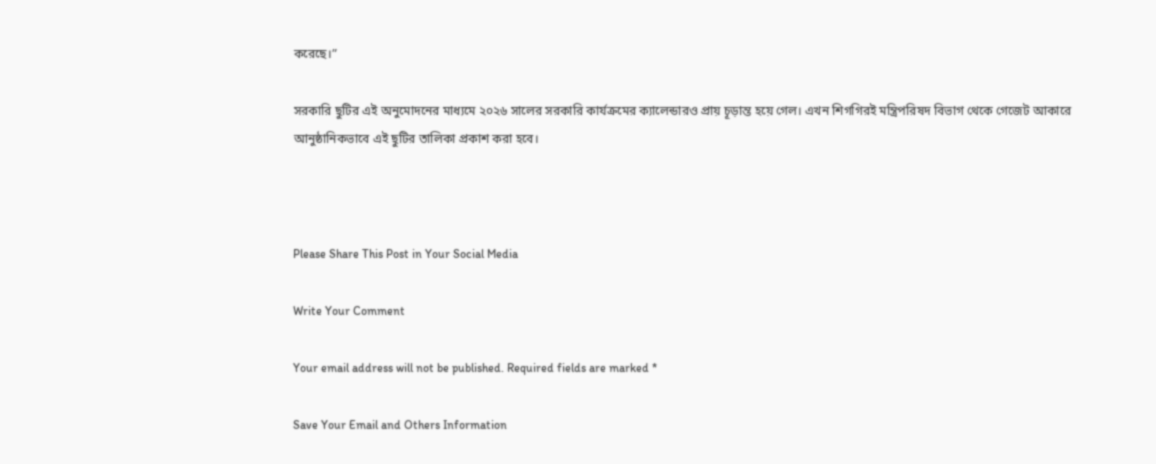করেছে।”

সরকারি ছুটির এই অনুমোদনের মাধ্যমে ২০২৬ সালের সরকারি কার্যক্রমের ক্যালেন্ডারও প্রায় চূড়ান্ত হয়ে গেল। এখন শিগগিরই মন্ত্রিপরিষদ বিভাগ থেকে গেজেট আকারে আনুষ্ঠানিকভাবে এই ছুটির তালিকা প্রকাশ করা হবে।



Please Share This Post in Your Social Media

Write Your Comment

Your email address will not be published. Required fields are marked *

Save Your Email and Others Information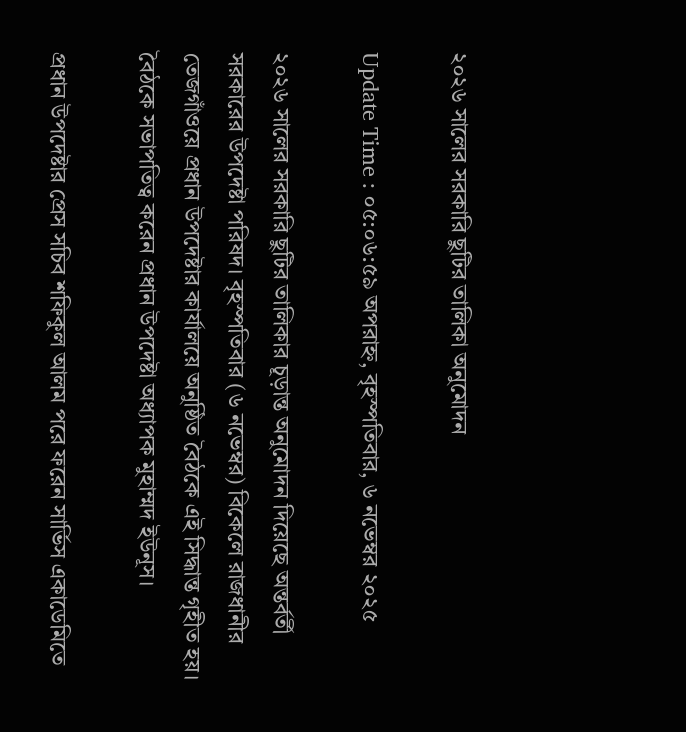২০২৬ সালের সরকারি ছুটির তালিকা অনুমোদন

Update Time : ০৫:০৬:৫৯ অপরাহ্ন, বৃহস্পতিবার, ৬ নভেম্বর ২০২৫

২০২৬ সালের সরকারি ছুটির তালিকার চূড়ান্ত অনুমোদন দিয়েছে অন্তর্বর্তী সরকারের উপদেষ্টা পরিষদ। বৃহস্পতিবার (৬ নভেম্বর) বিকেলে রাজধানীর তেজগাঁওয়ে প্রধান উপদেষ্টার কার্যালয়ে অনুষ্ঠিত বৈঠকে এই সিদ্ধান্ত গৃহীত হয়। বৈঠকে সভাপতিত্ব করেন প্রধান উপদেষ্টা অধ্যাপক মুহাম্মদ ইউনূস।

প্রধান উপদেষ্টার প্রেস সচিব শফিকুল আলম পরে ফরেন সার্ভিস একাডেমিতে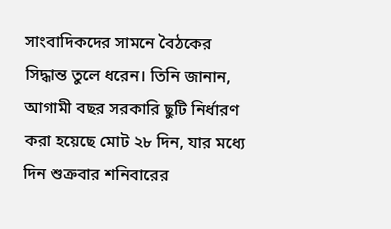সাংবাদিকদের সামনে বৈঠকের সিদ্ধান্ত তুলে ধরেন। তিনি জানান, আগামী বছর সরকারি ছুটি নির্ধারণ করা হয়েছে মোট ২৮ দিন, যার মধ্যে দিন শুক্রবার শনিবারের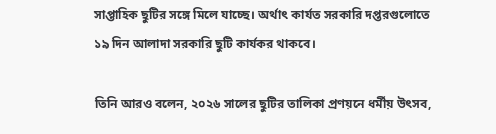সাপ্তাহিক ছুটির সঙ্গে মিলে যাচ্ছে। অর্থাৎ কার্যত সরকারি দপ্তরগুলোতে ১৯ দিন আলাদা সরকারি ছুটি কার্যকর থাকবে।

তিনি আরও বলেন, ২০২৬ সালের ছুটির তালিকা প্রণয়নে ধর্মীয় উৎসব,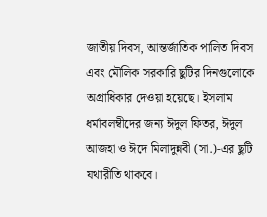জাতীয় দিবস, আন্তর্জাতিক পালিত দিবস এবং মৌলিক সরকারি ছুটির দিনগুলোকে অগ্রাধিকার দেওয়া হয়েছে। ইসলাম ধর্মাবলম্বীদের জন্য ঈদুল ফিতর, ঈদুল আজহা ও ঈদে মিলাদুন্নবী (সা.)-এর ছুটি যথারীতি থাকবে।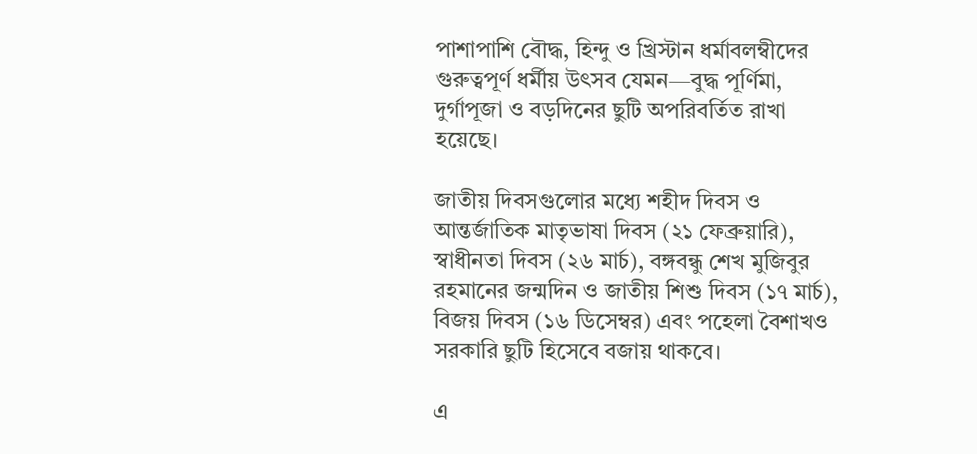পাশাপাশি বৌদ্ধ, হিন্দু ও খ্রিস্টান ধর্মাবলম্বীদের গুরুত্বপূর্ণ ধর্মীয় উৎসব যেমন—বুদ্ধ পূর্ণিমা, দুর্গাপূজা ও বড়দিনের ছুটি অপরিবর্তিত রাখা হয়েছে।

জাতীয় দিবসগুলোর মধ্যে শহীদ দিবস ও আন্তর্জাতিক মাতৃভাষা দিবস (২১ ফেব্রুয়ারি), স্বাধীনতা দিবস (২৬ মার্চ), বঙ্গবন্ধু শেখ মুজিবুর রহমানের জন্মদিন ও জাতীয় শিশু দিবস (১৭ মার্চ), বিজয় দিবস (১৬ ডিসেম্বর) এবং পহেলা বৈশাখও সরকারি ছুটি হিসেবে বজায় থাকবে।

এ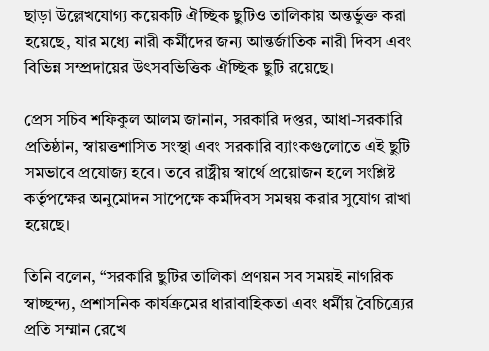ছাড়া উল্লেখযোগ্য কয়েকটি ঐচ্ছিক ছুটিও তালিকায় অন্তর্ভুক্ত করা হয়েছে, যার মধ্যে নারী কর্মীদের জন্য আন্তর্জাতিক নারী দিবস এবং বিভিন্ন সম্প্রদায়ের উৎসবভিত্তিক ঐচ্ছিক ছুটি রয়েছে।

প্রেস সচিব শফিকুল আলম জানান, সরকারি দপ্তর, আধা-সরকারি প্রতিষ্ঠান, স্বায়ত্তশাসিত সংস্থা এবং সরকারি ব্যাংকগুলোতে এই ছুটি সমভাবে প্রযোজ্য হবে। তবে রাষ্ট্রীয় স্বার্থে প্রয়োজন হলে সংশ্লিষ্ট কর্তৃপক্ষের অনুমোদন সাপেক্ষে কর্মদিবস সমন্বয় করার সুযোগ রাখা হয়েছে।

তিনি বলেন, “সরকারি ছুটির তালিকা প্রণয়ন সব সময়ই নাগরিক স্বাচ্ছন্দ্য, প্রশাসনিক কার্যক্রমের ধারাবাহিকতা এবং ধর্মীয় বৈচিত্র্যের প্রতি সম্মান রেখে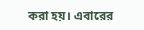করা হয়। এবারের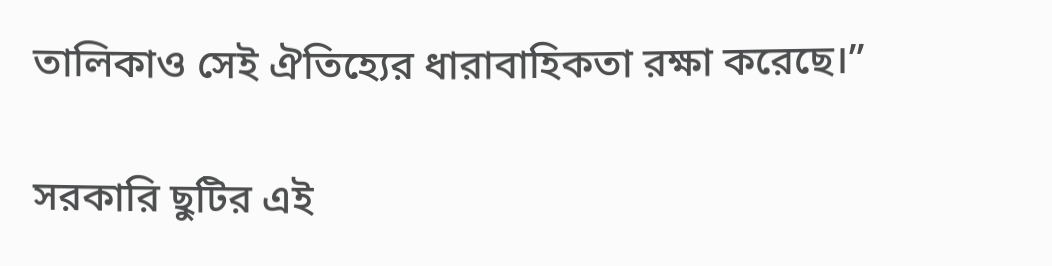তালিকাও সেই ঐতিহ্যের ধারাবাহিকতা রক্ষা করেছে।”

সরকারি ছুটির এই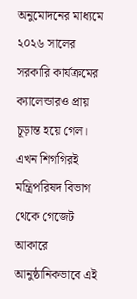অনুমোদনের মাধ্যমে ২০২৬ সালের সরকারি কার্যক্রমের ক্যালেন্ডারও প্রায় চূড়ান্ত হয়ে গেল। এখন শিগগিরই মন্ত্রিপরিষদ বিভাগ থেকে গেজেট আকারে আনুষ্ঠানিকভাবে এই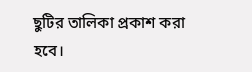ছুটির তালিকা প্রকাশ করা হবে।